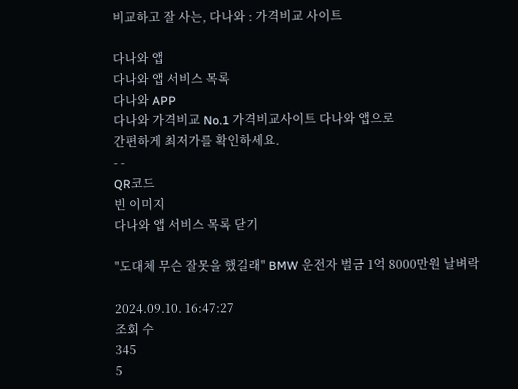비교하고 잘 사는, 다나와 : 가격비교 사이트

다나와 앱
다나와 앱 서비스 목록
다나와 APP
다나와 가격비교 No.1 가격비교사이트 다나와 앱으로
간편하게 최저가를 확인하세요.
- -
QR코드
빈 이미지
다나와 앱 서비스 목록 닫기

"도대체 무슨 잘못을 했길래" BMW 운전자 벌금 1억 8000만원 날벼락

2024.09.10. 16:47:27
조회 수
345
5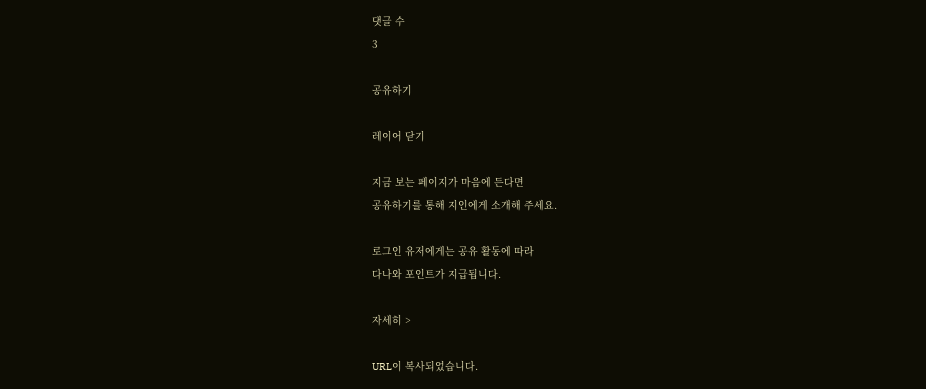댓글 수
3

공유하기

레이어 닫기

지금 보는 페이지가 마음에 든다면
공유하기를 통해 지인에게 소개해 주세요.

로그인 유저에게는 공유 활동에 따라
다나와 포인트가 지급됩니다.

자세히 >

URL이 복사되었습니다.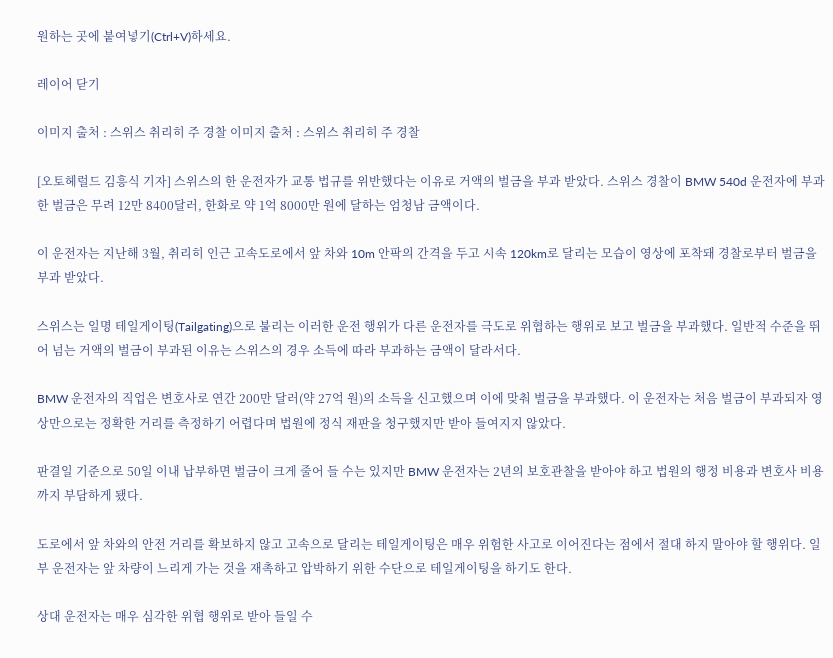원하는 곳에 붙여넣기(Ctrl+V)하세요.

레이어 닫기

이미지 출처 : 스위스 취리히 주 경찰 이미지 출처 : 스위스 취리히 주 경찰

[오토헤럴드 김흥식 기자] 스위스의 한 운전자가 교통 법규를 위반했다는 이유로 거액의 벌금을 부과 받았다. 스위스 경찰이 BMW 540d 운전자에 부과한 벌금은 무려 12만 8400달러, 한화로 약 1억 8000만 원에 달하는 엄청남 금액이다.

이 운전자는 지난해 3월, 취리히 인근 고속도로에서 앞 차와 10m 안팍의 간격을 두고 시속 120km로 달리는 모습이 영상에 포착돼 경찰로부터 벌금을 부과 받았다.

스위스는 일명 테일게이팅(Tailgating)으로 불리는 이러한 운전 행위가 다른 운전자를 극도로 위협하는 행위로 보고 벌금을 부과했다. 일반적 수준을 뛰어 넘는 거액의 벌금이 부과된 이유는 스위스의 경우 소득에 따라 부과하는 금액이 달라서다.

BMW 운전자의 직업은 변호사로 연간 200만 달러(약 27억 원)의 소득을 신고했으며 이에 맞춰 벌금을 부과했다. 이 운전자는 처음 벌금이 부과되자 영상만으로는 정확한 거리를 측정하기 어렵다며 법원에 정식 재판을 청구했지만 받아 들여지지 않았다.

판결일 기준으로 50일 이내 납부하면 벌금이 크게 줄어 들 수는 있지만 BMW 운전자는 2년의 보호관찰을 받아야 하고 법원의 행정 비용과 변호사 비용까지 부담하게 됐다.

도로에서 앞 차와의 안전 거리를 확보하지 않고 고속으로 달리는 테일게이팅은 매우 위험한 사고로 이어진다는 점에서 절대 하지 말아야 할 행위다. 일부 운전자는 앞 차량이 느리게 가는 것을 재촉하고 압박하기 위한 수단으로 테일게이팅을 하기도 한다.

상대 운전자는 매우 심각한 위협 행위로 받아 들일 수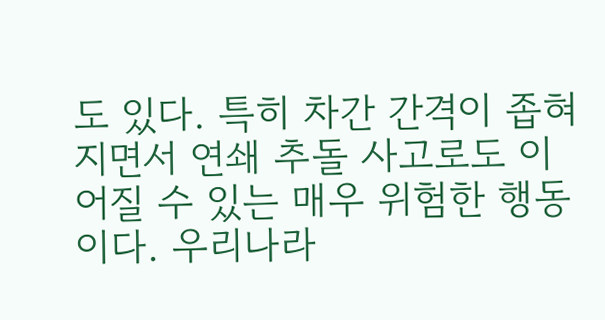도 있다. 특히 차간 간격이 좁혀지면서 연쇄 추돌 사고로도 이어질 수 있는 매우 위험한 행동이다. 우리나라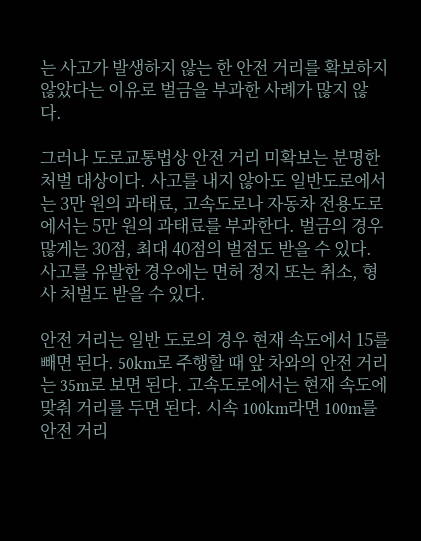는 사고가 발생하지 않는 한 안전 거리를 확보하지 않았다는 이유로 벌금을 부과한 사례가 많지 않다.

그러나 도로교통법상 안전 거리 미확보는 분명한 처벌 대상이다. 사고를 내지 않아도 일반도로에서는 3만 원의 과태료, 고속도로나 자동차 전용도로에서는 5만 원의 과태료를 부과한다. 벌금의 경우 많게는 30점, 최대 40점의 벌점도 받을 수 있다. 사고를 유발한 경우에는 면허 정지 또는 취소, 형사 처벌도 받을 수 있다.

안전 거리는 일반 도로의 경우 현재 속도에서 15를 빼면 된다. 50km로 주행할 때 앞 차와의 안전 거리는 35m로 보면 된다. 고속도로에서는 현재 속도에 맞춰 거리를 두면 된다. 시속 100km라면 100m를 안전 거리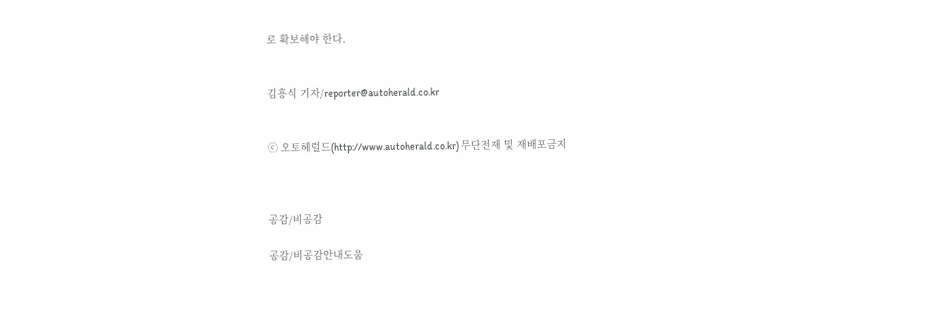로 확보해야 한다.


김흥식 기자/reporter@autoherald.co.kr


ⓒ 오토헤럴드(http://www.autoherald.co.kr) 무단전재 및 재배포금지



공감/비공감

공감/비공감안내도움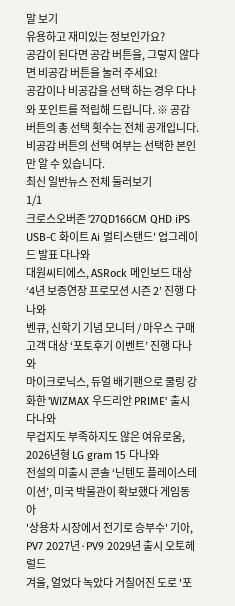말 보기
유용하고 재미있는 정보인가요?
공감이 된다면 공감 버튼을, 그렇지 않다면 비공감 버튼을 눌러 주세요!
공감이나 비공감을 선택 하는 경우 다나와 포인트를 적립해 드립니다. ※ 공감 버튼의 총 선택 횟수는 전체 공개입니다. 비공감 버튼의 선택 여부는 선택한 본인만 알 수 있습니다.
최신 일반뉴스 전체 둘러보기
1/1
크로스오버존 '27QD166CM QHD iPS USB-C 화이트 Ai 멀티스탠드' 업그레이드 발표 다나와
대원씨티에스, ASRock 메인보드 대상 ‘4년 보증연장 프로모션 시즌 2’ 진행 다나와
벤큐, 신학기 기념 모니터 / 마우스 구매 고객 대상 ‘포토후기 이벤트’ 진행 다나와
마이크로닉스, 듀얼 배기팬으로 쿨링 강화한 'WIZMAX 우드리안 PRIME' 출시 다나와
무겁지도 부족하지도 않은 여유로움, 2026년형 LG gram 15 다나와
전설의 미출시 콘솔 ‘닌텐도 플레이스테이션’, 미국 박물관이 확보했다 게임동아
'상용차 시장에서 전기로 승부수' 기아, PV7 2027년·PV9 2029년 출시 오토헤럴드
겨울, 얼었다 녹았다 거칠어진 도로 '포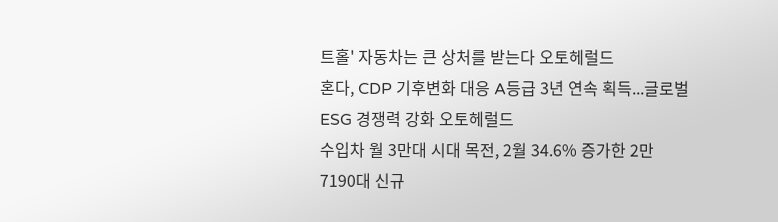트홀' 자동차는 큰 상처를 받는다 오토헤럴드
혼다, CDP 기후변화 대응 A등급 3년 연속 획득...글로벌 ESG 경쟁력 강화 오토헤럴드
수입차 월 3만대 시대 목전, 2월 34.6% 증가한 2만 7190대 신규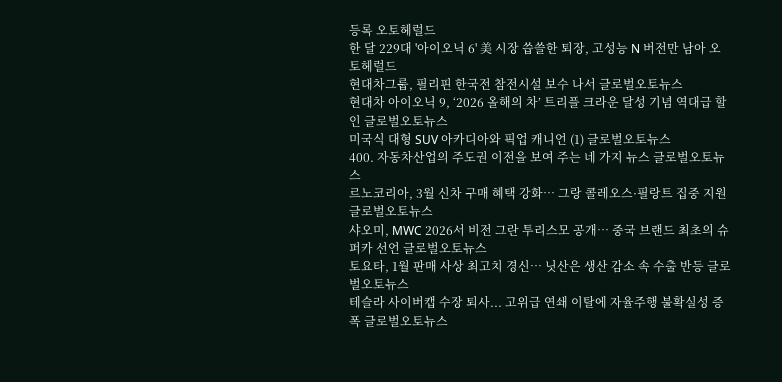등록 오토헤럴드
한 달 229대 '아이오닉 6' 美 시장 씁쓸한 퇴장, 고성능 N 버전만 남아 오토헤럴드
현대차그룹, 필리핀 한국전 참전시설 보수 나서 글로벌오토뉴스
현대차 아이오닉 9, ‘2026 올해의 차’ 트리플 크라운 달성 기념 역대급 할인 글로벌오토뉴스
미국식 대형 SUV 아카디아와 픽업 캐니언 (1) 글로벌오토뉴스
400. 자동차산업의 주도권 이전을 보여 주는 네 가지 뉴스 글로벌오토뉴스
르노코리아, 3월 신차 구매 혜택 강화… 그랑 콜레오스·필랑트 집중 지원 글로벌오토뉴스
샤오미, MWC 2026서 비전 그란 투리스모 공개… 중국 브랜드 최초의 슈퍼카 선언 글로벌오토뉴스
토요타, 1월 판매 사상 최고치 경신… 닛산은 생산 감소 속 수출 반등 글로벌오토뉴스
테슬라 사이버캡 수장 퇴사... 고위급 연쇄 이탈에 자율주행 불확실성 증폭 글로벌오토뉴스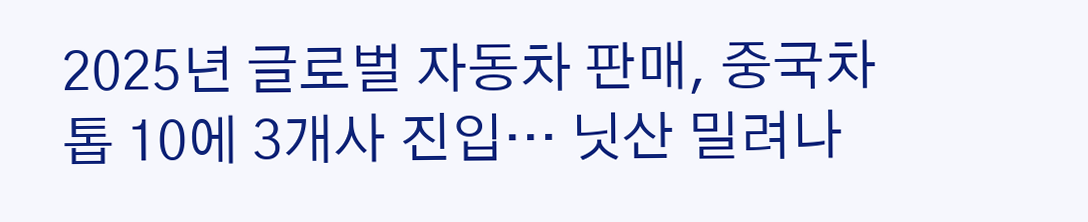2025년 글로벌 자동차 판매, 중국차 톱 10에 3개사 진입… 닛산 밀려나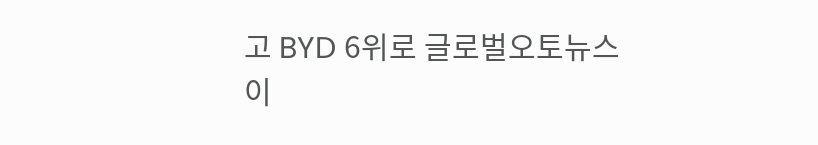고 BYD 6위로 글로벌오토뉴스
이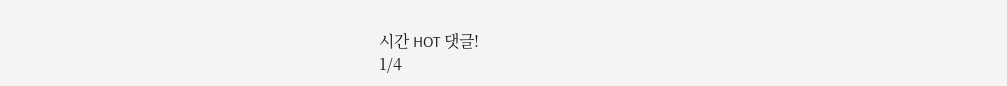시간 HOT 댓글!
1/4